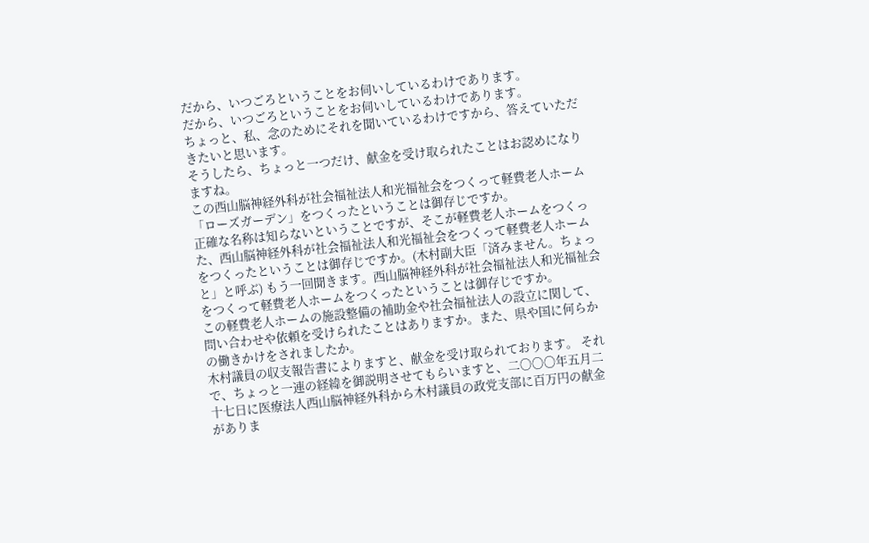だから、いつごろということをお伺いしているわけであります。
だから、いつごろということをお伺いしているわけであります。
ちょっと、私、念のためにそれを聞いているわけですから、答えていただきたいと思います。
そうしたら、ちょっと一つだけ、献金を受け取られたことはお認めになりますね。
この西山脳神経外科が社会福祉法人和光福祉会をつくって軽費老人ホーム「ローズガーデン」をつくったということは御存じですか。
正確な名称は知らないということですが、そこが軽費老人ホームをつくった、西山脳神経外科が社会福祉法人和光福祉会をつくって軽費老人ホームをつくったということは御存じですか。(木村副大臣「済みません。ちょっと」と呼ぶ) もう一回聞きます。西山脳神経外科が社会福祉法人和光福祉会をつくって軽費老人ホームをつくったということは御存じですか。
この軽費老人ホームの施設整備の補助金や社会福祉法人の設立に関して、問い合わせや依頼を受けられたことはありますか。また、県や国に何らかの働きかけをされましたか。
木村議員の収支報告書によりますと、献金を受け取られております。 それで、ちょっと一連の経緯を御説明させてもらいますと、二〇〇〇年五月二十七日に医療法人西山脳神経外科から木村議員の政党支部に百万円の献金がありま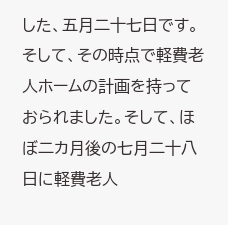した、五月二十七日です。そして、その時点で軽費老人ホームの計画を持っておられました。そして、ほぼ二カ月後の七月二十八日に軽費老人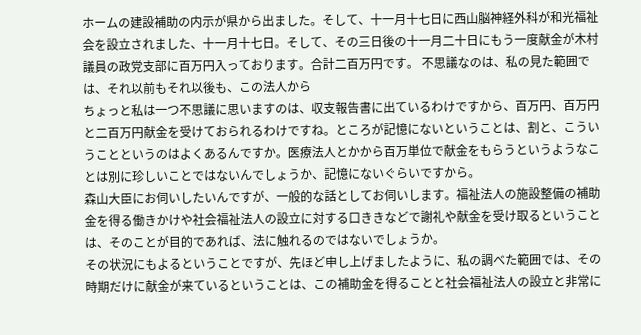ホームの建設補助の内示が県から出ました。そして、十一月十七日に西山脳神経外科が和光福祉会を設立されました、十一月十七日。そして、その三日後の十一月二十日にもう一度献金が木村議員の政党支部に百万円入っております。合計二百万円です。 不思議なのは、私の見た範囲では、それ以前もそれ以後も、この法人から
ちょっと私は一つ不思議に思いますのは、収支報告書に出ているわけですから、百万円、百万円と二百万円献金を受けておられるわけですね。ところが記憶にないということは、割と、こういうことというのはよくあるんですか。医療法人とかから百万単位で献金をもらうというようなことは別に珍しいことではないんでしょうか、記憶にないぐらいですから。
森山大臣にお伺いしたいんですが、一般的な話としてお伺いします。福祉法人の施設整備の補助金を得る働きかけや社会福祉法人の設立に対する口ききなどで謝礼や献金を受け取るということは、そのことが目的であれば、法に触れるのではないでしょうか。
その状況にもよるということですが、先ほど申し上げましたように、私の調べた範囲では、その時期だけに献金が来ているということは、この補助金を得ることと社会福祉法人の設立と非常に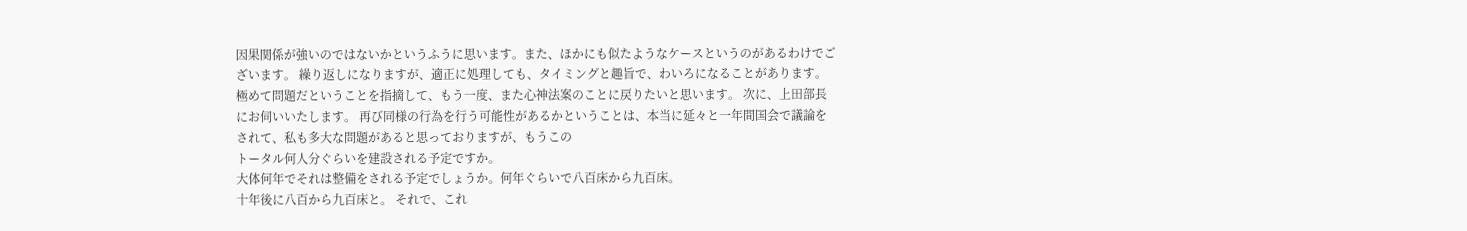因果関係が強いのではないかというふうに思います。また、ほかにも似たようなケースというのがあるわけでございます。 繰り返しになりますが、適正に処理しても、タイミングと趣旨で、わいろになることがあります。極めて問題だということを指摘して、もう一度、また心神法案のことに戻りたいと思います。 次に、上田部長にお伺いいたします。 再び同様の行為を行う可能性があるかということは、本当に延々と一年間国会で議論をされて、私も多大な問題があると思っておりますが、もうこの
トータル何人分ぐらいを建設される予定ですか。
大体何年でそれは整備をされる予定でしょうか。何年ぐらいで八百床から九百床。
十年後に八百から九百床と。 それで、これ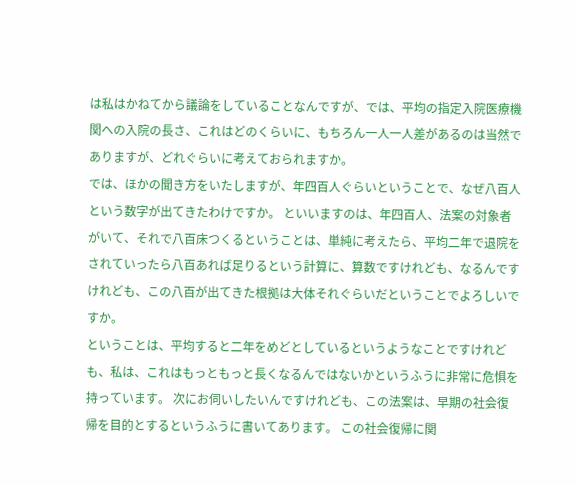は私はかねてから議論をしていることなんですが、では、平均の指定入院医療機関への入院の長さ、これはどのくらいに、もちろん一人一人差があるのは当然でありますが、どれぐらいに考えておられますか。
では、ほかの聞き方をいたしますが、年四百人ぐらいということで、なぜ八百人という数字が出てきたわけですか。 といいますのは、年四百人、法案の対象者がいて、それで八百床つくるということは、単純に考えたら、平均二年で退院をされていったら八百あれば足りるという計算に、算数ですけれども、なるんですけれども、この八百が出てきた根拠は大体それぐらいだということでよろしいですか。
ということは、平均すると二年をめどとしているというようなことですけれども、私は、これはもっともっと長くなるんではないかというふうに非常に危惧を持っています。 次にお伺いしたいんですけれども、この法案は、早期の社会復帰を目的とするというふうに書いてあります。 この社会復帰に関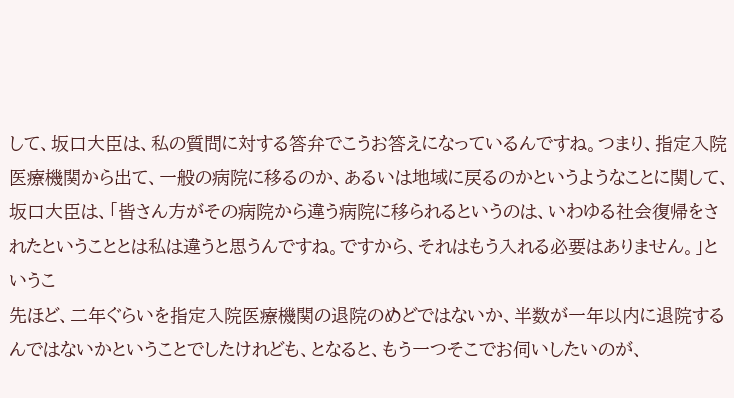して、坂口大臣は、私の質問に対する答弁でこうお答えになっているんですね。つまり、指定入院医療機関から出て、一般の病院に移るのか、あるいは地域に戻るのかというようなことに関して、坂口大臣は、「皆さん方がその病院から違う病院に移られるというのは、いわゆる社会復帰をされたということとは私は違うと思うんですね。ですから、それはもう入れる必要はありません。」というこ
先ほど、二年ぐらいを指定入院医療機関の退院のめどではないか、半数が一年以内に退院するんではないかということでしたけれども、となると、もう一つそこでお伺いしたいのが、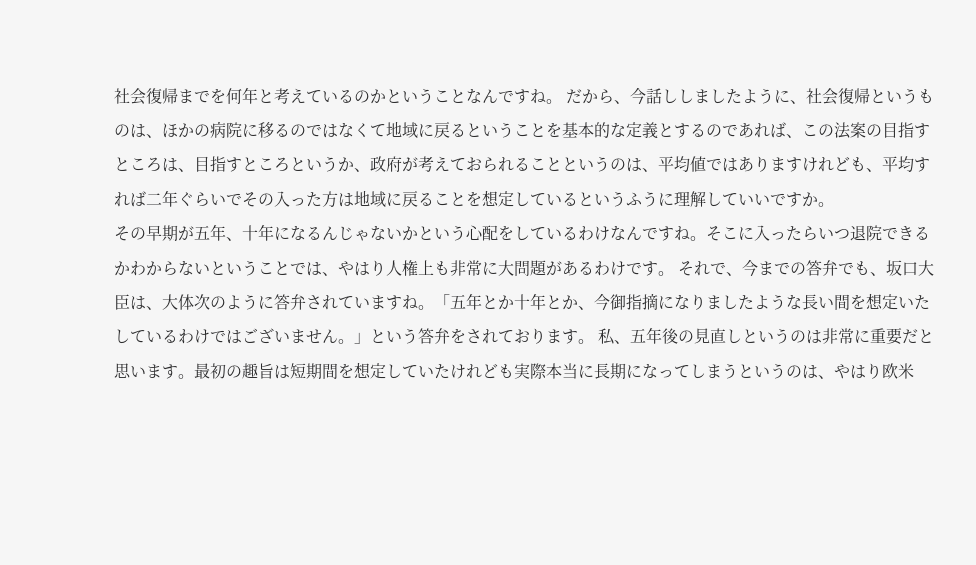社会復帰までを何年と考えているのかということなんですね。 だから、今話ししましたように、社会復帰というものは、ほかの病院に移るのではなくて地域に戻るということを基本的な定義とするのであれば、この法案の目指すところは、目指すところというか、政府が考えておられることというのは、平均値ではありますけれども、平均すれば二年ぐらいでその入った方は地域に戻ることを想定しているというふうに理解していいですか。
その早期が五年、十年になるんじゃないかという心配をしているわけなんですね。そこに入ったらいつ退院できるかわからないということでは、やはり人権上も非常に大問題があるわけです。 それで、今までの答弁でも、坂口大臣は、大体次のように答弁されていますね。「五年とか十年とか、今御指摘になりましたような長い間を想定いたしているわけではございません。」という答弁をされております。 私、五年後の見直しというのは非常に重要だと思います。最初の趣旨は短期間を想定していたけれども実際本当に長期になってしまうというのは、やはり欧米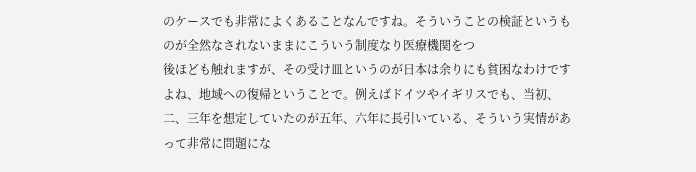のケースでも非常によくあることなんですね。そういうことの検証というものが全然なされないままにこういう制度なり医療機関をつ
後ほども触れますが、その受け皿というのが日本は余りにも貧困なわけですよね、地域への復帰ということで。例えばドイツやイギリスでも、当初、二、三年を想定していたのが五年、六年に長引いている、そういう実情があって非常に問題にな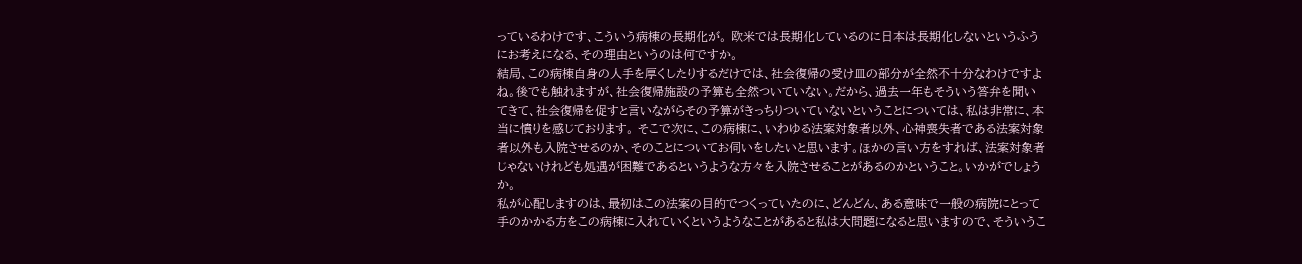っているわけです、こういう病棟の長期化が。 欧米では長期化しているのに日本は長期化しないというふうにお考えになる、その理由というのは何ですか。
結局、この病棟自身の人手を厚くしたりするだけでは、社会復帰の受け皿の部分が全然不十分なわけですよね。後でも触れますが、社会復帰施設の予算も全然ついていない。だから、過去一年もそういう答弁を聞いてきて、社会復帰を促すと言いながらその予算がきっちりついていないということについては、私は非常に、本当に憤りを感じております。 そこで次に、この病棟に、いわゆる法案対象者以外、心神喪失者である法案対象者以外も入院させるのか、そのことについてお伺いをしたいと思います。ほかの言い方をすれば、法案対象者じゃないけれども処遇が困難であるというような方々を入院させることがあるのかということ。いかがでしょうか。
私が心配しますのは、最初はこの法案の目的でつくっていたのに、どんどん、ある意味で一般の病院にとって手のかかる方をこの病棟に入れていくというようなことがあると私は大問題になると思いますので、そういうこ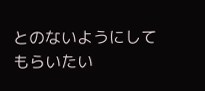とのないようにしてもらいたい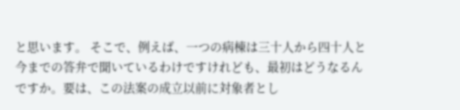と思います。 そこで、例えば、一つの病棟は三十人から四十人と今までの答弁で聞いているわけですけれども、最初はどうなるんですか。要は、この法案の成立以前に対象者とし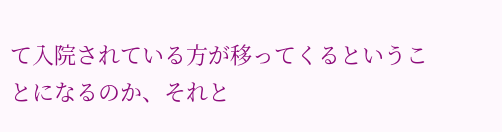て入院されている方が移ってくるということになるのか、それと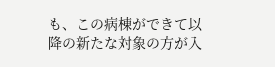も、この病棟ができて以降の新たな対象の方が入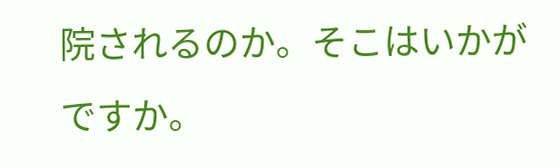院されるのか。そこはいかがですか。